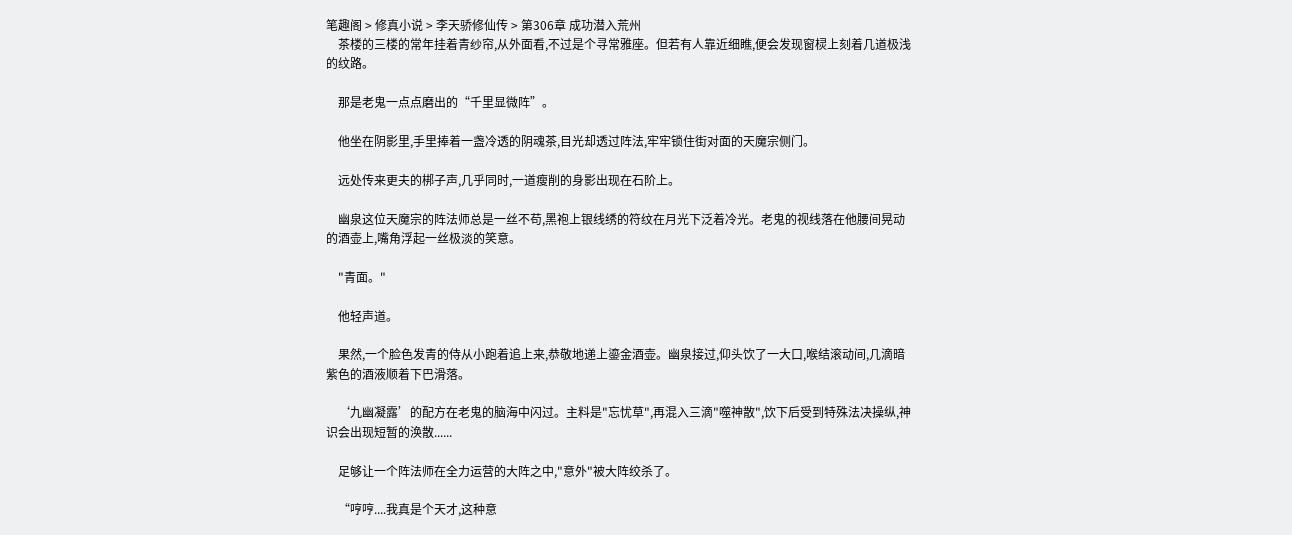笔趣阁 > 修真小说 > 李天骄修仙传 > 第306章 成功潜入荒州
    茶楼的三楼的常年挂着青纱帘,从外面看,不过是个寻常雅座。但若有人靠近细瞧,便会发现窗棂上刻着几道极浅的纹路。

    那是老鬼一点点磨出的“千里显微阵”。

    他坐在阴影里,手里捧着一盏冷透的阴魂茶,目光却透过阵法,牢牢锁住街对面的天魔宗侧门。

    远处传来更夫的梆子声,几乎同时,一道瘦削的身影出现在石阶上。

    幽泉这位天魔宗的阵法师总是一丝不苟,黑袍上银线绣的符纹在月光下泛着冷光。老鬼的视线落在他腰间晃动的酒壶上,嘴角浮起一丝极淡的笑意。

    "青面。"

    他轻声道。

    果然,一个脸色发青的侍从小跑着追上来,恭敬地递上鎏金酒壶。幽泉接过,仰头饮了一大口,喉结滚动间,几滴暗紫色的酒液顺着下巴滑落。

    ‘九幽凝露’的配方在老鬼的脑海中闪过。主料是"忘忧草",再混入三滴"噬神散",饮下后受到特殊法决操纵,神识会出现短暂的涣散......

    足够让一个阵法师在全力运营的大阵之中,"意外"被大阵绞杀了。

    “哼哼....我真是个天才,这种意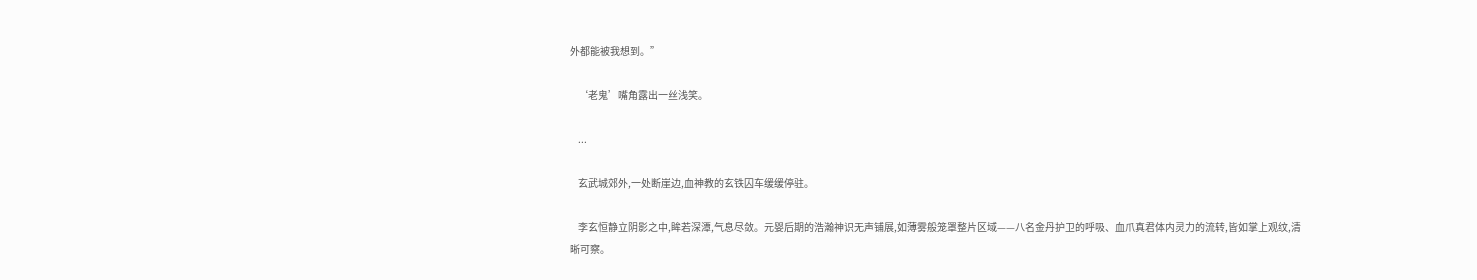外都能被我想到。”

    ‘老鬼’嘴角露出一丝浅笑。

    ...

    玄武城郊外,一处断崖边,血神教的玄铁囚车缓缓停驻。

    李玄恒静立阴影之中,眸若深潭,气息尽敛。元婴后期的浩瀚神识无声铺展,如薄雾般笼罩整片区域——八名金丹护卫的呼吸、血爪真君体内灵力的流转,皆如掌上观纹,清晰可察。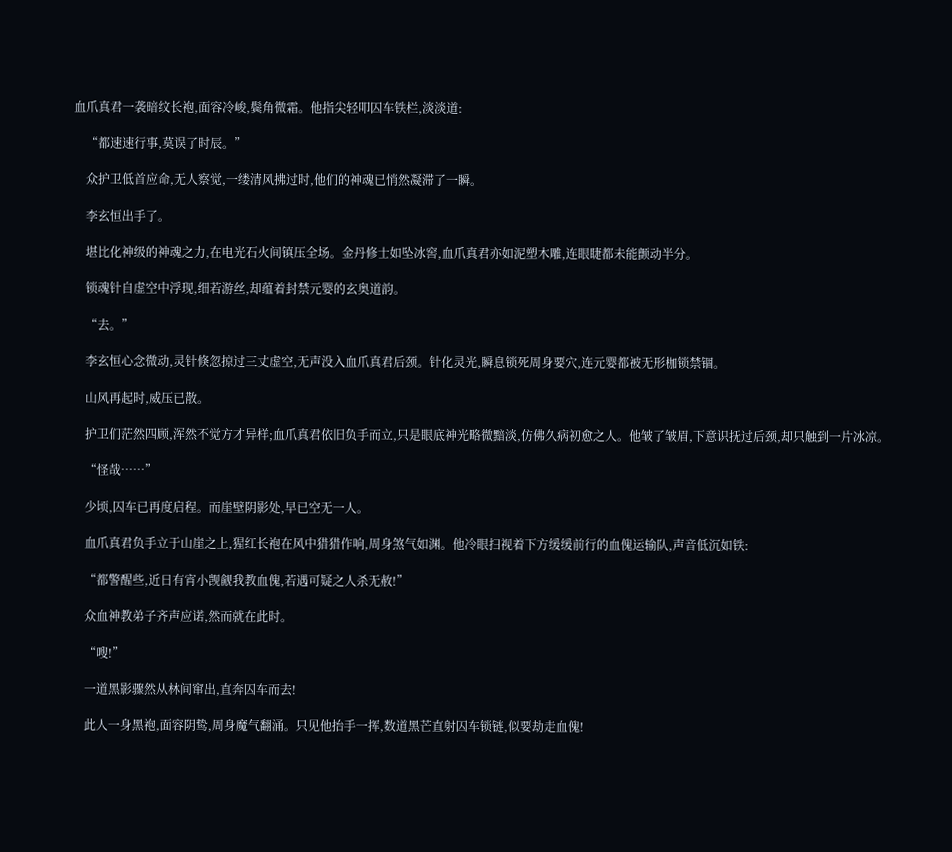血爪真君一袭暗纹长袍,面容冷峻,鬓角微霜。他指尖轻叩囚车铁栏,淡淡道:

    “都速速行事,莫误了时辰。”

    众护卫低首应命,无人察觉,一缕清风拂过时,他们的神魂已悄然凝滞了一瞬。

    李玄恒出手了。

    堪比化神级的神魂之力,在电光石火间镇压全场。金丹修士如坠冰窖,血爪真君亦如泥塑木雕,连眼睫都未能颤动半分。

    锁魂针自虚空中浮现,细若游丝,却蕴着封禁元婴的玄奥道韵。

    “去。”

    李玄恒心念微动,灵针倏忽掠过三丈虚空,无声没入血爪真君后颈。针化灵光,瞬息锁死周身要穴,连元婴都被无形枷锁禁锢。

    山风再起时,威压已散。

    护卫们茫然四顾,浑然不觉方才异样;血爪真君依旧负手而立,只是眼底神光略微黯淡,仿佛久病初愈之人。他皱了皱眉,下意识抚过后颈,却只触到一片冰凉。

    “怪哉……”

    少顷,囚车已再度启程。而崖壁阴影处,早已空无一人。

    血爪真君负手立于山崖之上,猩红长袍在风中猎猎作响,周身煞气如渊。他冷眼扫视着下方缓缓前行的血傀运输队,声音低沉如铁:

    “都警醒些,近日有宵小觊觎我教血傀,若遇可疑之人杀无赦!”

    众血神教弟子齐声应诺,然而就在此时。

    “嗖!”

    一道黑影骤然从林间窜出,直奔囚车而去!

    此人一身黑袍,面容阴鸷,周身魔气翻涌。只见他抬手一挥,数道黑芒直射囚车锁链,似要劫走血傀!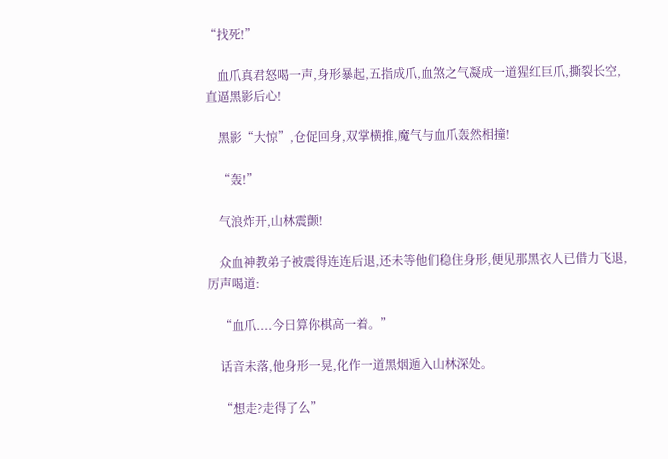“找死!”

    血爪真君怒喝一声,身形暴起,五指成爪,血煞之气凝成一道猩红巨爪,撕裂长空,直逼黑影后心!

    黑影“大惊”,仓促回身,双掌横推,魔气与血爪轰然相撞!

    “轰!”

    气浪炸开,山林震颤!

    众血神教弟子被震得连连后退,还未等他们稳住身形,便见那黑衣人已借力飞退,厉声喝道:

    “血爪....今日算你棋高一着。”

    话音未落,他身形一晃,化作一道黑烟遁入山林深处。

    “想走?走得了么”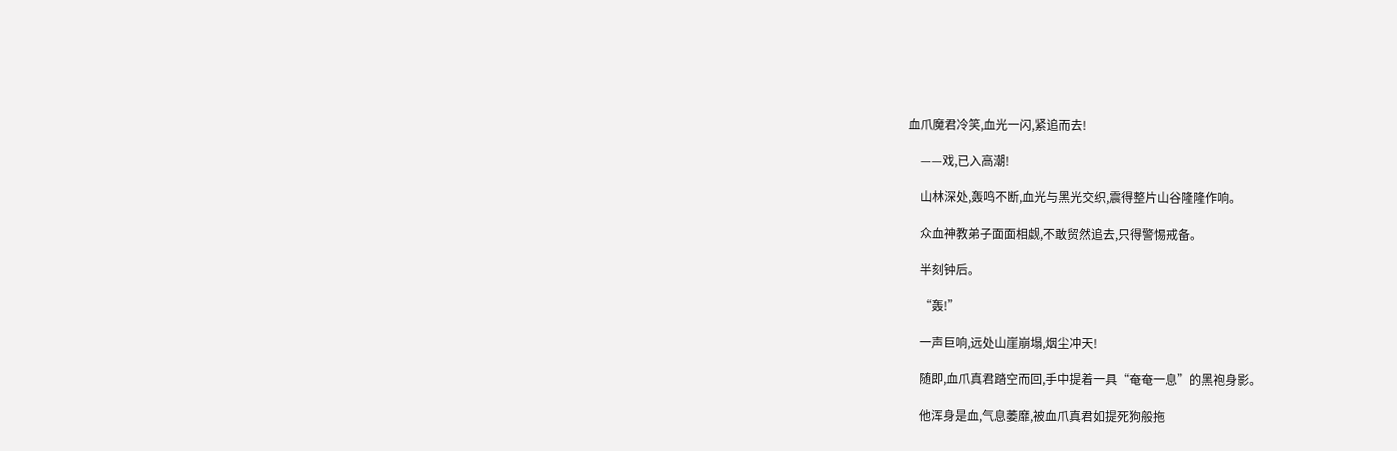血爪魔君冷笑,血光一闪,紧追而去!

    ——戏,已入高潮!

    山林深处,轰鸣不断,血光与黑光交织,震得整片山谷隆隆作响。

    众血神教弟子面面相觑,不敢贸然追去,只得警惕戒备。

    半刻钟后。

    “轰!”

    一声巨响,远处山崖崩塌,烟尘冲天!

    随即,血爪真君踏空而回,手中提着一具“奄奄一息”的黑袍身影。

    他浑身是血,气息萎靡,被血爪真君如提死狗般拖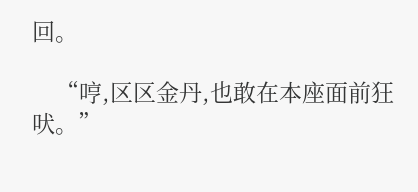回。

    “哼,区区金丹,也敢在本座面前狂吠。”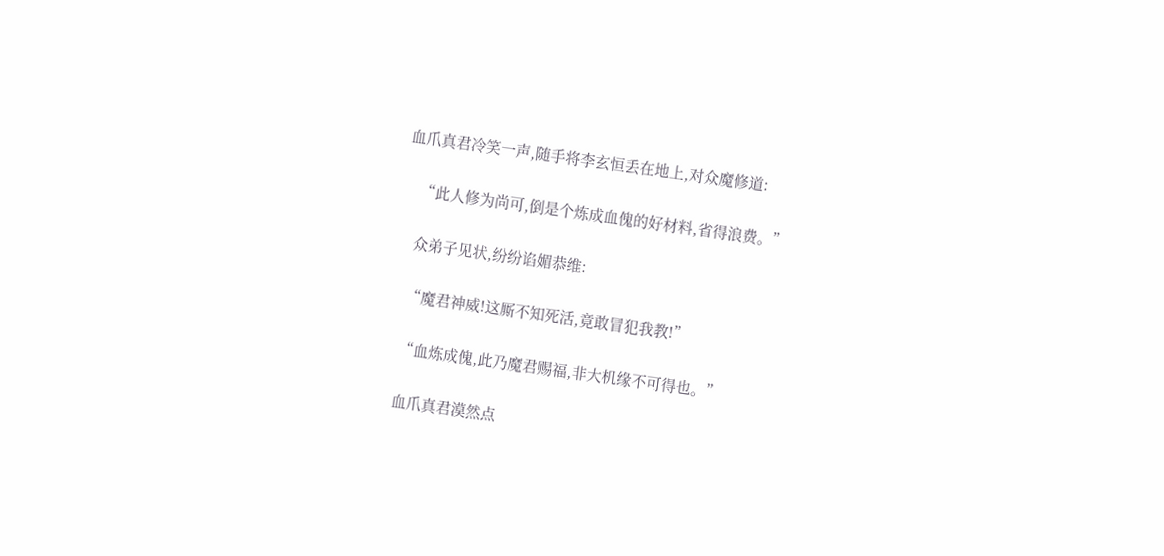血爪真君冷笑一声,随手将李玄恒丢在地上,对众魔修道:

    “此人修为尚可,倒是个炼成血傀的好材料,省得浪费。”

    众弟子见状,纷纷谄媚恭维:

    “魔君神威!这厮不知死活,竟敢冒犯我教!”

    “血炼成傀,此乃魔君赐福,非大机缘不可得也。”

    血爪真君漠然点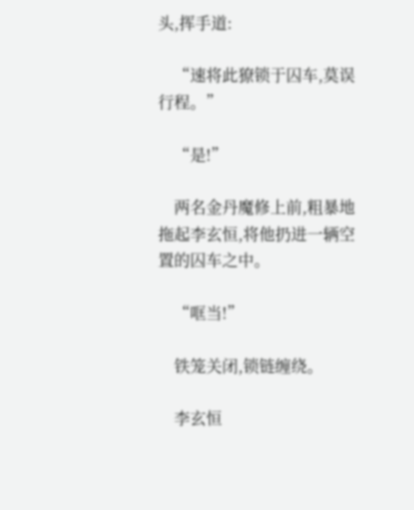头,挥手道:

    “速将此獠锁于囚车,莫误行程。”

    “是!”

    两名金丹魔修上前,粗暴地拖起李玄恒,将他扔进一辆空置的囚车之中。

    “哐当!”

    铁笼关闭,锁链缠绕。

    李玄恒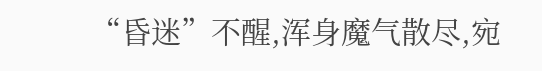“昏迷”不醒,浑身魔气散尽,宛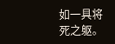如一具将死之躯。